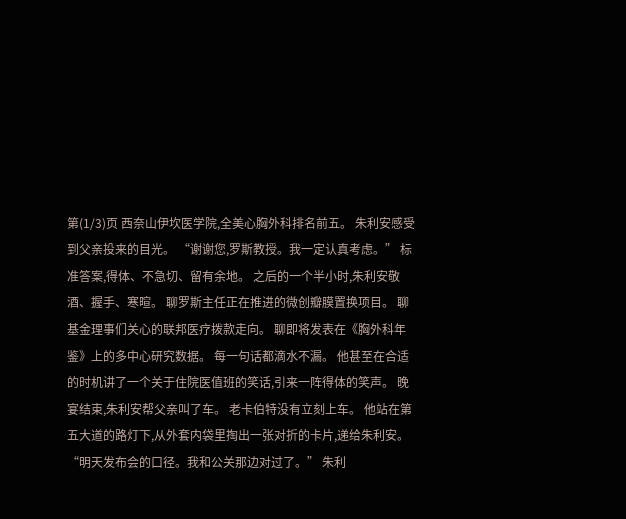第(1/3)页 西奈山伊坎医学院,全美心胸外科排名前五。 朱利安感受到父亲投来的目光。 “谢谢您,罗斯教授。我一定认真考虑。” 标准答案,得体、不急切、留有余地。 之后的一个半小时,朱利安敬酒、握手、寒暄。 聊罗斯主任正在推进的微创瓣膜置换项目。 聊基金理事们关心的联邦医疗拨款走向。 聊即将发表在《胸外科年鉴》上的多中心研究数据。 每一句话都滴水不漏。 他甚至在合适的时机讲了一个关于住院医值班的笑话,引来一阵得体的笑声。 晚宴结束,朱利安帮父亲叫了车。 老卡伯特没有立刻上车。 他站在第五大道的路灯下,从外套内袋里掏出一张对折的卡片,递给朱利安。 “明天发布会的口径。我和公关那边对过了。” 朱利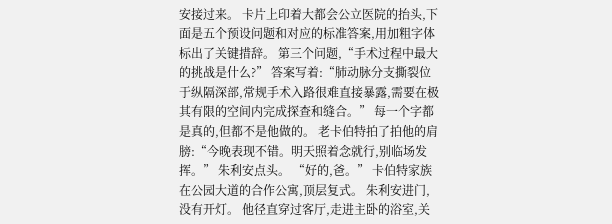安接过来。 卡片上印着大都会公立医院的抬头,下面是五个预设问题和对应的标准答案,用加粗字体标出了关键措辞。 第三个问题,“手术过程中最大的挑战是什么?” 答案写着:“肺动脉分支撕裂位于纵隔深部,常规手术入路很难直接暴露,需要在极其有限的空间内完成探查和缝合。” 每一个字都是真的,但都不是他做的。 老卡伯特拍了拍他的肩膀:“今晚表现不错。明天照着念就行,别临场发挥。” 朱利安点头。 “好的,爸。” 卡伯特家族在公园大道的合作公寓,顶层复式。 朱利安进门,没有开灯。 他径直穿过客厅,走进主卧的浴室,关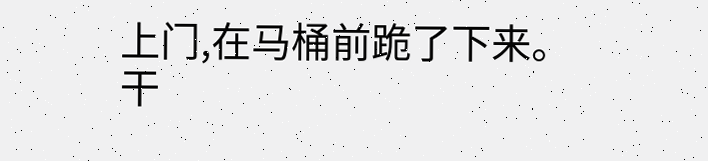上门,在马桶前跪了下来。 干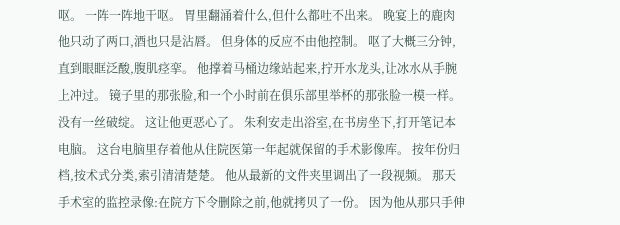呕。 一阵一阵地干呕。 胃里翻涌着什么,但什么都吐不出来。 晚宴上的鹿肉他只动了两口,酒也只是沾唇。 但身体的反应不由他控制。 呕了大概三分钟,直到眼眶泛酸,腹肌痉挛。 他撑着马桶边缘站起来,拧开水龙头,让冰水从手腕上冲过。 镜子里的那张脸,和一个小时前在俱乐部里举杯的那张脸一模一样。 没有一丝破绽。 这让他更恶心了。 朱利安走出浴室,在书房坐下,打开笔记本电脑。 这台电脑里存着他从住院医第一年起就保留的手术影像库。 按年份归档,按术式分类,索引清清楚楚。 他从最新的文件夹里调出了一段视频。 那天手术室的监控录像:在院方下令删除之前,他就拷贝了一份。 因为他从那只手伸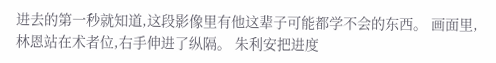进去的第一秒就知道,这段影像里有他这辈子可能都学不会的东西。 画面里,林恩站在术者位,右手伸进了纵隔。 朱利安把进度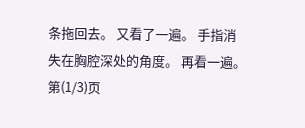条拖回去。 又看了一遍。 手指消失在胸腔深处的角度。 再看一遍。 第(1/3)页